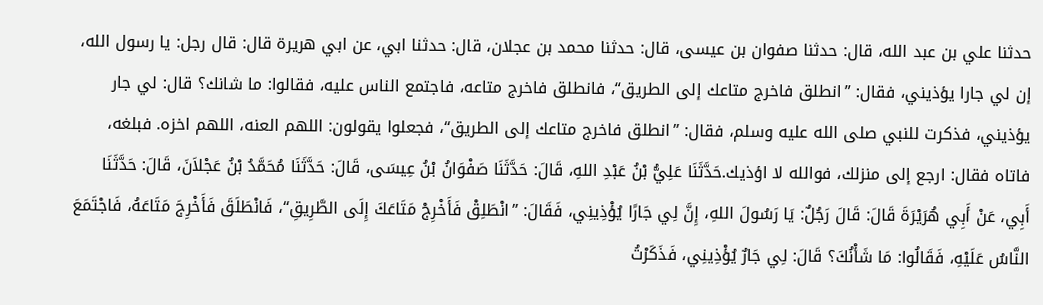حدثنا علي بن عبد الله، قال: حدثنا صفوان بن عيسى، قال: حدثنا محمد بن عجلان، قال: حدثنا ابي، عن ابي هريرة قال: قال رجل: يا رسول الله، إن لي جارا يؤذيني، فقال: ”انطلق فاخرج متاعك إلى الطريق“، فانطلق فاخرج متاعه، فاجتمع الناس عليه، فقالوا: ما شانك؟ قال: لي جار يؤذيني، فذكرت للنبي صلى الله عليه وسلم، فقال: ”انطلق فاخرج متاعك إلى الطريق“، فجعلوا يقولون: اللهم العنه، اللهم اخزه. فبلغه، فاتاه فقال: ارجع إلى منزلك، فوالله لا اؤذيك.حَدَّثَنَا عَلِيُّ بْنُ عَبْدِ اللهِ، قَالَ: حَدَّثَنَا صَفْوَانُ بْنُ عِيسَى، قَالَ: حَدَّثَنَا مُحَمَّدُ بْنُ عَجْلاَنَ، قَالَ: حَدَّثَنَا أَبِي، عَنْ أَبِي هُرَيْرَةَ قَالَ: قَالَ رَجُلٌ: يَا رَسُولَ اللهِ، إِنَّ لِي جَارًا يُؤْذِينِي، فَقَالَ: ”انْطَلِقْ فَأَخْرِجْ مَتَاعَكَ إِلَى الطَّرِيقِ“، فَانْطَلَقَ فَأَخْرِجَ مَتَاعَهُ، فَاجْتَمَعَ النَّاسُ عَلَيْهِ، فَقَالُوا: مَا شَأْنُكَ؟ قَالَ: لِي جَارٌ يُؤْذِينِي، فَذَكَرْتُ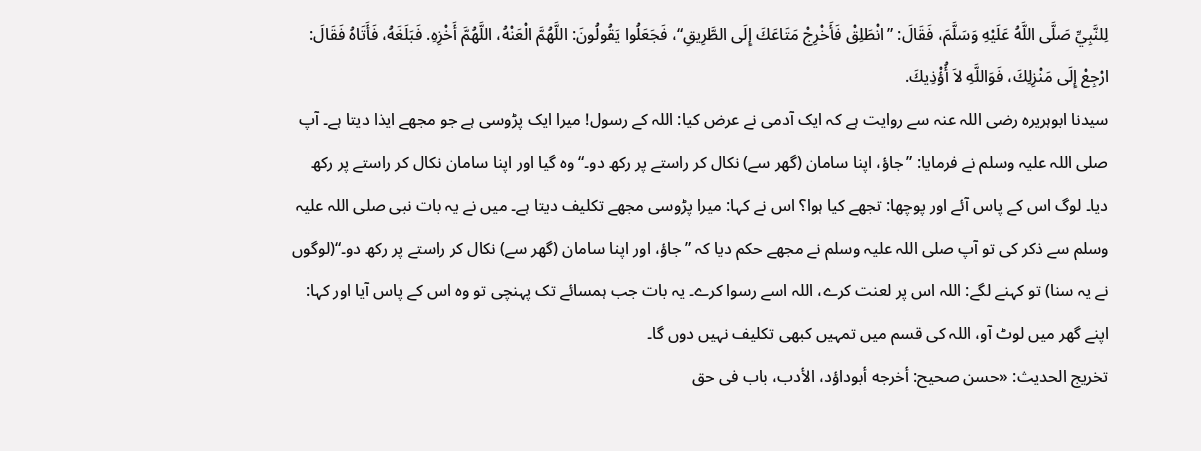لِلنَّبِيِّ صَلَّى اللَّهُ عَلَيْهِ وَسَلَّمَ، فَقَالَ: ”انْطَلِقْ فَأَخْرِجْ مَتَاعَكَ إِلَى الطَّرِيقِ“، فَجَعَلُوا يَقُولُونَ: اللَّهُمَّ الْعَنْهُ، اللَّهُمَّ أَخْزِهِ. فَبَلَغَهُ، فَأَتَاهُ فَقَالَ: ارْجِعْ إِلَى مَنْزِلِكَ، فَوَاللَّهِ لاَ أُؤْذِيكَ.
سیدنا ابوہریرہ رضی اللہ عنہ سے روایت ہے کہ ایک آدمی نے عرض کیا: اللہ کے رسول! میرا ایک پڑوسی ہے جو مجھے ایذا دیتا ہے۔ آپ صلی اللہ علیہ وسلم نے فرمایا: ”جاؤ، اپنا سامان (گھر سے) نکال کر راستے پر رکھ دو۔“ وہ گیا اور اپنا سامان نکال کر راستے پر رکھ دیا۔ لوگ اس کے پاس آئے اور پوچھا: تجھے کیا ہوا؟ اس نے کہا: میرا پڑوسی مجھے تکلیف دیتا ہے۔ میں نے یہ بات نبی صلی اللہ علیہ وسلم سے ذکر کی تو آپ صلی اللہ علیہ وسلم نے مجھے حکم دیا کہ ”جاؤ، اور اپنا سامان (گھر سے) نکال کر راستے پر رکھ دو۔“(لوگوں نے یہ سنا) تو کہنے لگے: اللہ اس پر لعنت کرے، اللہ اسے رسوا کرے۔ یہ بات جب ہمسائے تک پہنچی تو وہ اس کے پاس آیا اور کہا: اپنے گھر میں لوٹ آو، اللہ کی قسم میں تمہیں کبھی تکلیف نہیں دوں گا۔
تخریج الحدیث: «حسن صحيح: أخرجه أبوداؤد، الأدب، باب فى حق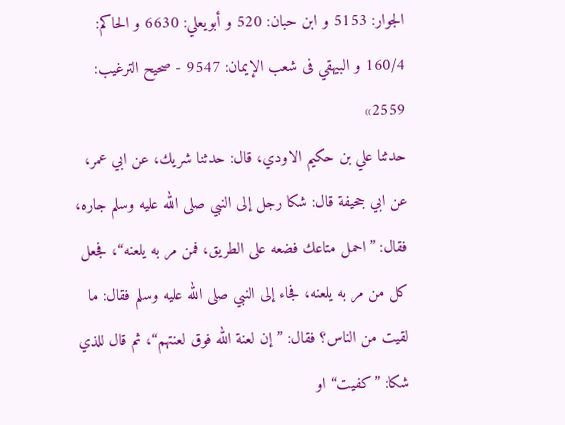الجوار: 5153 و ابن حبان: 520 و أبويعلي: 6630 و الحاكم: 160/4 و البيهقي فى شعب الإيمان: 9547 - صحيح الترغيب: 2559»
حدثنا علي بن حكيم الاودي، قال: حدثنا شريك، عن ابي عمر، عن ابي جحيفة قال: شكا رجل إلى النبي صلى الله عليه وسلم جاره، فقال: ”احمل متاعك فضعه على الطريق، فمن مر به يلعنه“، فجعل كل من مر به يلعنه، فجاء إلى النبي صلى الله عليه وسلم فقال: ما لقيت من الناس؟ فقال: ”إن لعنة الله فوق لعنتهم“، ثم قال للذي شكا: ”كفيت“ او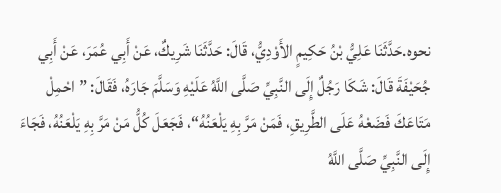نحوه.حَدَّثَنَا عَلِيُّ بْنُ حَكِيمٍ الأَوْدِيُّ، قَالَ: حَدَّثَنَا شَرِيكٌ، عَنْ أَبِي عُمَرَ، عَنْ أَبِي جُحَيْفَةَ قَالَ: شَكَا رَجُلٌ إِلَى النَّبِيِّ صَلَّى اللَّهُ عَلَيْهِ وَسَلَّمَ جَارَهُ، فَقَالَ: ”احْمِلْ مَتَاعَكَ فَضَعْهُ عَلَى الطَّرِيقِ، فَمَنْ مَرَّ بِهِ يَلْعَنُهُ“، فَجَعَلَ كُلُّ مَنْ مَرَّ بِهِ يَلْعَنُهُ، فَجَاءَ إِلَى النَّبِيِّ صَلَّى اللَّهُ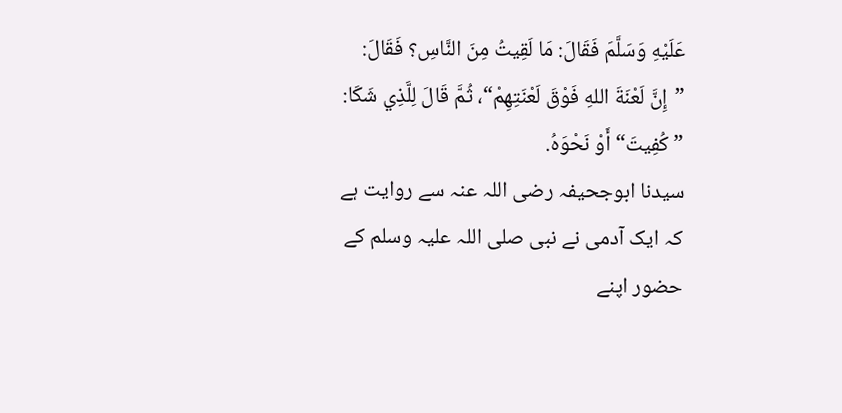عَلَيْهِ وَسَلَّمَ فَقَالَ: مَا لَقِيتُ مِنَ النَّاسِ؟ فَقَالَ: ”إِنَّ لَعْنَةَ اللهِ فَوْقَ لَعْنَتِهِمْ“، ثُمَّ قَالَ لِلَّذِي شَكَا: ”كُفِيتَ“ أَوْ نَحْوَهُ.
سیدنا ابوجحیفہ رضی اللہ عنہ سے روایت ہے کہ ایک آدمی نے نبی صلی اللہ علیہ وسلم کے حضور اپنے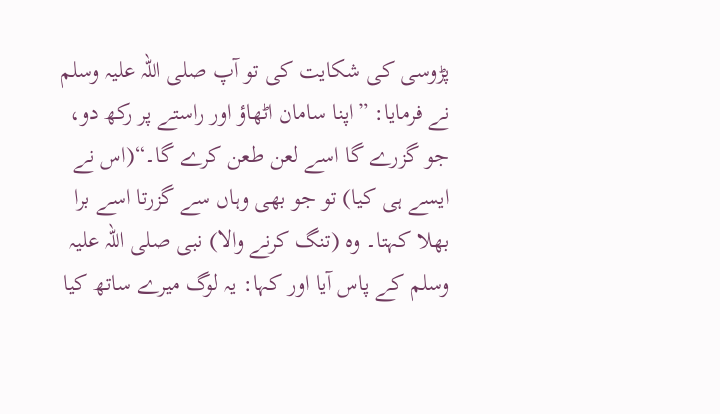پڑوسی کی شکایت کی تو آپ صلی اللہ علیہ وسلم نے فرمایا: ”اپنا سامان اٹھاؤ اور راستے پر رکھ دو، جو گزرے گا اسے لعن طعن کرے گا۔“(اس نے ایسے ہی کیا) تو جو بھی وہاں سے گزرتا اسے برا بھلا کہتا۔ وہ (تنگ کرنے والا) نبی صلی اللہ علیہ وسلم کے پاس آیا اور کہا: یہ لوگ میرے ساتھ کیا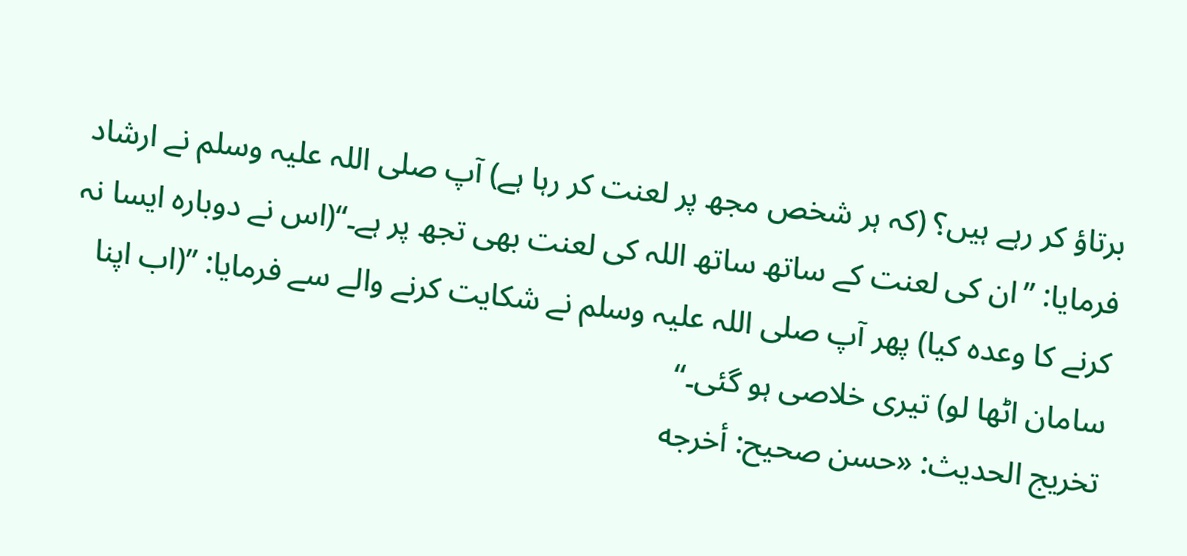برتاؤ کر رہے ہیں؟ (کہ ہر شخص مجھ پر لعنت کر رہا ہے) آپ صلی اللہ علیہ وسلم نے ارشاد فرمایا: ”ان کی لعنت کے ساتھ ساتھ اللہ کی لعنت بھی تجھ پر ہے۔“(اس نے دوبارہ ایسا نہ کرنے کا وعدہ کیا) پھر آپ صلی اللہ علیہ وسلم نے شکایت کرنے والے سے فرمایا: ”(اب اپنا سامان اٹھا لو) تیری خلاصی ہو گئی۔“
تخریج الحدیث: «حسن صحيح: أخرجه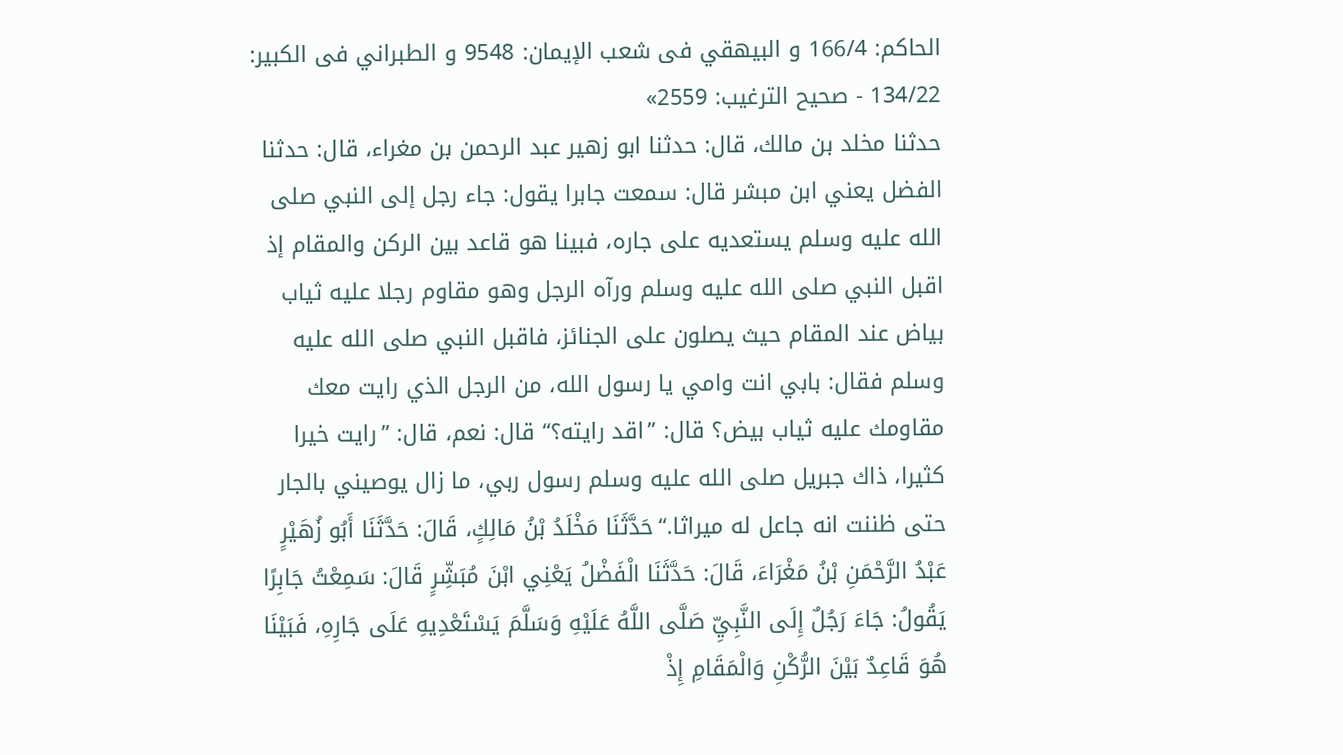الحاكم: 166/4 و البيهقي فى شعب الإيمان: 9548 و الطبراني فى الكبير: 134/22 - صحيح الترغيب: 2559»
حدثنا مخلد بن مالك، قال: حدثنا ابو زهير عبد الرحمن بن مغراء، قال: حدثنا الفضل يعني ابن مبشر قال: سمعت جابرا يقول: جاء رجل إلى النبي صلى الله عليه وسلم يستعديه على جاره، فبينا هو قاعد بين الركن والمقام إذ اقبل النبي صلى الله عليه وسلم ورآه الرجل وهو مقاوم رجلا عليه ثياب بياض عند المقام حيث يصلون على الجنائز، فاقبل النبي صلى الله عليه وسلم فقال: بابي انت وامي يا رسول الله، من الرجل الذي رايت معك مقاومك عليه ثياب بيض؟ قال: ”اقد رايته؟“ قال: نعم، قال: ”رايت خيرا كثيرا، ذاك جبريل صلى الله عليه وسلم رسول ربي، ما زال يوصيني بالجار حتى ظننت انه جاعل له ميراثا.“حَدَّثَنَا مَخْلَدُ بْنُ مَالِكٍ، قَالَ: حَدَّثَنَا أَبُو زُهَيْرٍ عَبْدُ الرَّحْمَنِ بْنُ مَغْرَاءَ، قَالَ: حَدَّثَنَا الْفَضْلُ يَعْنِي ابْنَ مُبَشِّرٍ قَالَ: سَمِعْتُ جَابِرًا يَقُولُ: جَاءَ رَجُلٌ إِلَى النَّبِيِّ صَلَّى اللَّهُ عَلَيْهِ وَسَلَّمَ يَسْتَعْدِيهِ عَلَى جَارِهِ، فَبَيْنَا هُوَ قَاعِدٌ بَيْنَ الرُّكْنِ وَالْمَقَامِ إِذْ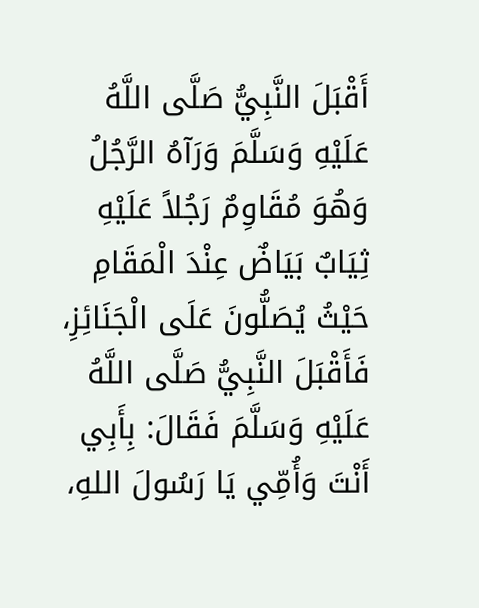أَقْبَلَ النَّبِيُّ صَلَّى اللَّهُ عَلَيْهِ وَسَلَّمَ وَرَآهُ الرَّجُلُ وَهُوَ مُقَاوِمٌ رَجُلاً عَلَيْهِ ثِيَابٌ بَيَاضٌ عِنْدَ الْمَقَامِ حَيْثُ يُصَلُّونَ عَلَى الْجَنَائِزِ، فَأَقْبَلَ النَّبِيُّ صَلَّى اللَّهُ عَلَيْهِ وَسَلَّمَ فَقَالَ: بِأَبِي أَنْتَ وَأُمِّي يَا رَسُولَ اللهِ،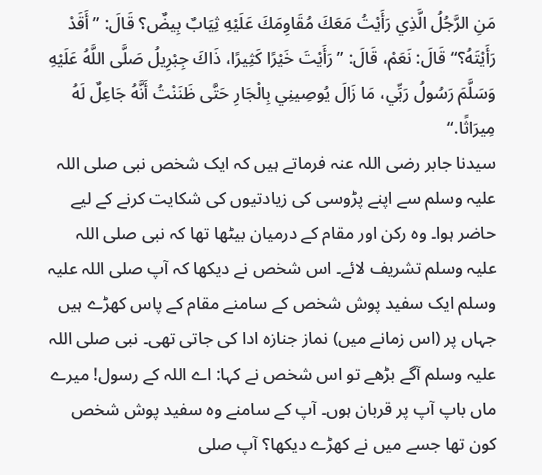مَنِ الرَّجُلُ الَّذِي رَأَيْتُ مَعَكَ مُقَاوِمَكَ عَلَيْهِ ثِيَابٌ بِيضٌ؟ قَالَ: ”أَقَدْ رَأَيْتَهُ؟“ قَالَ: نَعَمْ، قَالَ: ”رَأَيْتَ خَيْرًا كَثِيرًا، ذَاكَ جِبْرِيلُ صَلَّى اللَّهُ عَلَيْهِ وَسَلَّمَ رَسُولُ رَبِّي، مَا زَالَ يُوصِينِي بِالْجَارِ حَتَّى ظَنَنْتُ أَنَّهُ جَاعِلٌ لَهُ مِيرَاثًا.“
سیدنا جابر رضی اللہ عنہ فرماتے ہیں کہ ایک شخص نبی صلی اللہ علیہ وسلم سے اپنے پڑوسی کی زیادتیوں کی شکایت کرنے کے لیے حاضر ہوا۔ وہ رکن اور مقام کے درمیان بیٹھا تھا کہ نبی صلی اللہ علیہ وسلم تشریف لائے۔ اس شخص نے دیکھا کہ آپ صلی اللہ علیہ وسلم ایک سفید پوش شخص کے سامنے مقام کے پاس کھڑے ہیں جہاں پر (اس زمانے میں) نماز جنازہ ادا کی جاتی تھی۔ نبی صلی اللہ علیہ وسلم آگے بڑھے تو اس شخص نے کہا: اے اللہ کے رسول! میرے ماں باپ آپ پر قربان ہوں۔ آپ کے سامنے وہ سفید پوش شخص کون تھا جسے میں نے کھڑے دیکھا؟ آپ صلی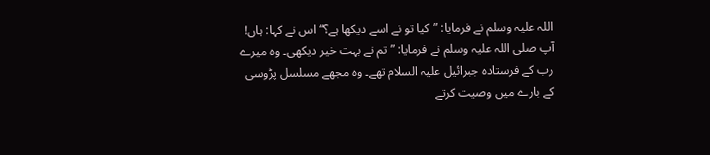اللہ علیہ وسلم نے فرمایا: ”کیا تو نے اسے دیکھا ہے؟“ اس نے کہا: ہاں! آپ صلی اللہ علیہ وسلم نے فرمایا: ”تم نے بہت خیر دیکھی۔ وہ میرے رب کے فرستاده جبرائیل علیہ السلام تھے۔ وہ مجھے مسلسل پڑوسی کے بارے میں وصیت کرتے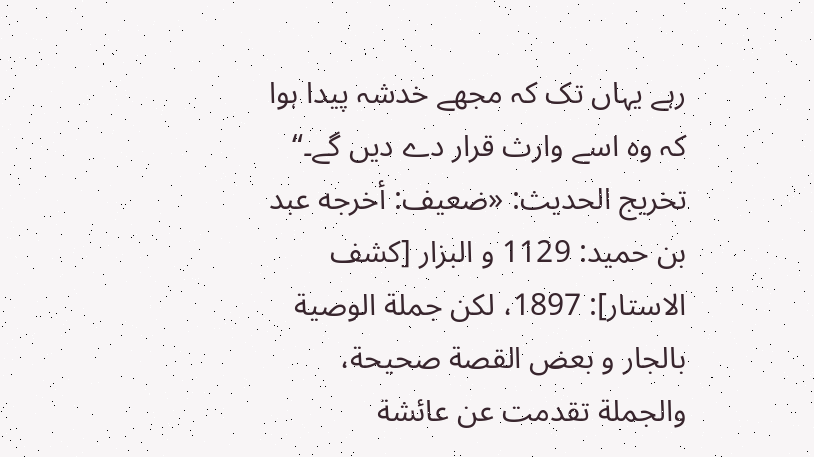رہے یہاں تک کہ مجھے خدشہ پیدا ہوا کہ وہ اسے وارث قرار دے دیں گے۔“
تخریج الحدیث: «ضعيف: أخرجه عبد بن حميد: 1129 و البزار [كشف الاستار]: 1897، لكن جملة الوصية بالجار و بعض القصة صحيحة، والجملة تقدمت عن عائشة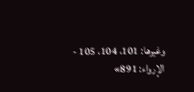وغيرها: 101، 104، 105 - الإرواء: 891»